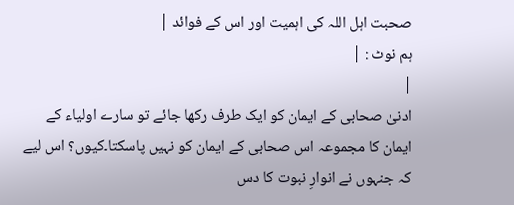صحبت اہل اللہ کی اہمیت اور اس کے فوائد |
ہم نوٹ : |
|
ادنیٰ صحابی کے ایمان کو ایک طرف رکھا جائے تو سارے اولیاء کے ایمان کا مجموعہ اس صحابی کے ایمان کو نہیں پاسکتا۔کیوں؟ اس لیے کہ جنہوں نے انوارِ نبوت کا دس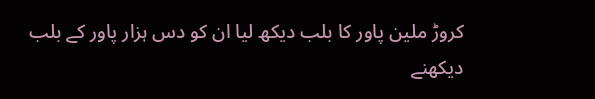کروڑ ملین پاور کا بلب دیکھ لیا ان کو دس ہزار پاور کے بلب دیکھنے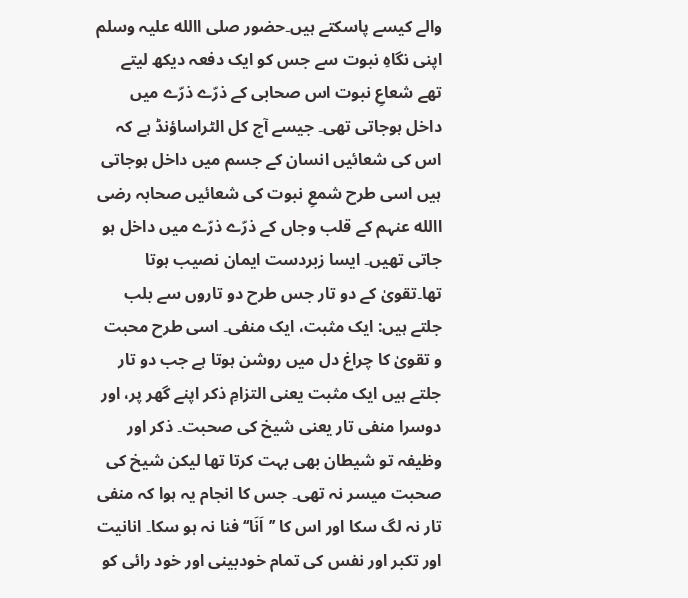والے کیسے پاسکتے ہیں۔حضور صلی االله علیہ وسلم اپنی نگاہِ نبوت سے جس کو ایک دفعہ دیکھ لیتے تھے شعاعِ نبوت اس صحابی کے ذرّے ذرّے میں داخل ہوجاتی تھی۔ جیسے آج کل الٹراساؤنڈ ہے کہ اس کی شعائیں انسان کے جسم میں داخل ہوجاتی ہیں اسی طرح شمعِ نبوت کی شعائیں صحابہ رضی االله عنہم کے قلب وجاں کے ذرّے ذرّے میں داخل ہو جاتی تھیں۔ ایسا زبردست ایمان نصیب ہوتا تھا۔تقویٰ کے دو تار جس طرح دو تاروں سے بلب جلتے ہیں: ایک مثبت، ایک منفی۔ اسی طرح محبت و تقویٰ کا چراغ دل میں روشن ہوتا ہے جب دو تار جلتے ہیں ایک مثبت یعنی التزامِ ذکر اپنے گھر پر، اور دوسرا منفی تار یعنی شیخ کی صحبت۔ ذکر اور وظیفہ تو شیطان بھی بہت کرتا تھا لیکن شیخ کی صحبت میسر نہ تھی۔ جس کا انجام یہ ہوا کہ منفی تار نہ لگ سکا اور اس کا ’’اَنَا‘‘ فنا نہ ہو سکا۔ انانیت اور تکبر اور نفس کی تمام خودبینی اور خود رائی کو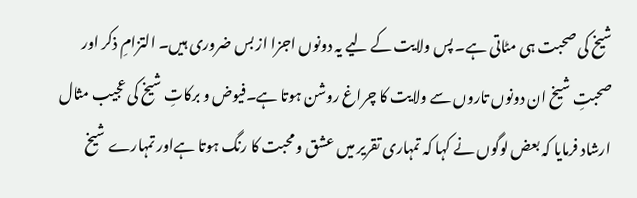شیخ کی صحبت ہی مٹاتی ہے۔ پس ولایت کے لیے یہ دونوں اجزا از بس ضروری ہیں۔ التزامِ ذکر اور صحبتِ شیخ ان دونوں تاروں سے ولایت کا چراغ روشن ہوتا ہے۔فیوض و برکاتِ شیخ کی عجیب مثال ارشاد فرمایا کہ بعض لوگوں نے کہا کہ تمہاری تقریر میں عشق و محبت کا رنگ ہوتا ہےاور تمہارے شیخ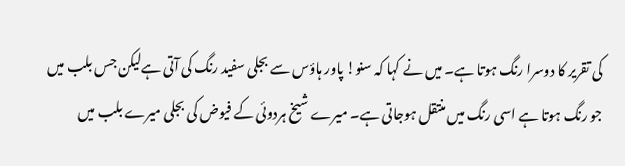کی تقریر کا دوسرا رنگ ہوتا ہے۔ میں نے کہا کہ سنو! پاور ہاؤس سے بجلی سفید رنگ کی آتی ہےلیکن جس بلب میں جو رنگ ہوتا ہے اسی رنگ میں منتقل ہوجاتی ہے۔ میرے شیخ ہردوئی کے فیوض کی بجلی میرے بلب میں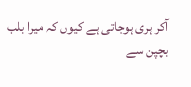آکر ہری ہوجاتی ہے کیوں کہ میرا بلب بچپن سے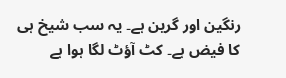رنگین اور گرین ہے۔ یہ سب شیخ ہی کا فیض ہے۔ کٹ آؤٹ لگا ہوا ہے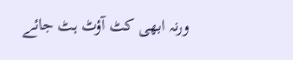ورنہ ابھی کٹ آؤٹ ہٹ جائے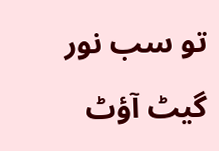تو سب نور گیٹ آؤٹ